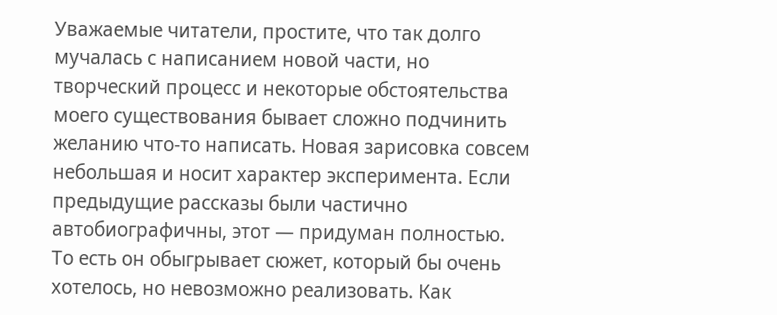Уважаемые читатели, простите, что так долго мучалась с написанием новой части, но творческий процесс и некоторые обстоятельства моего существования бывает сложно подчинить желанию что-то написать. Новая зарисовка совсем небольшая и носит характер эксперимента. Если предыдущие рассказы были частично автобиографичны, этот — придуман полностью. То есть он обыгрывает сюжет, который бы очень хотелось, но невозможно реализовать. Как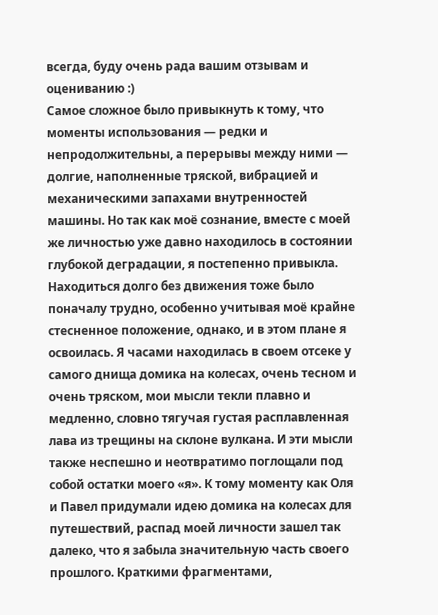всегда, буду очень рада вашим отзывам и оцениванию :)
Самое сложное было привыкнуть к тому, что моменты использования — редки и непродолжительны, а перерывы между ними — долгие, наполненные тряской, вибрацией и механическими запахами внутренностей машины. Но так как моё сознание, вместе с моей же личностью уже давно находилось в состоянии глубокой деградации, я постепенно привыкла. Находиться долго без движения тоже было поначалу трудно, особенно учитывая моё крайне стесненное положение, однако, и в этом плане я освоилась. Я часами находилась в своем отсеке у самого днища домика на колесах, очень тесном и очень тряском, мои мысли текли плавно и медленно, словно тягучая густая расплавленная лава из трещины на склоне вулкана. И эти мысли также неспешно и неотвратимо поглощали под собой остатки моего «я». К тому моменту как Оля и Павел придумали идею домика на колесах для путешествий, распад моей личности зашел так далеко, что я забыла значительную часть своего прошлого. Краткими фрагментами,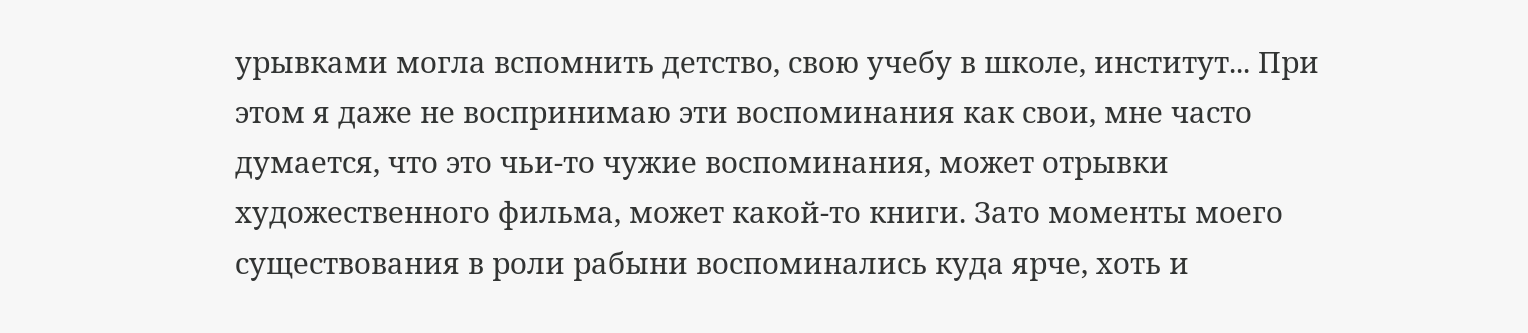урывками могла вспомнить детство, свою учебу в школе, институт... При этом я даже не воспринимаю эти воспоминания как свои, мне часто думается, что это чьи-то чужие воспоминания, может отрывки художественного фильма, может какой-то книги. Зато моменты моего существования в роли рабыни воспоминались куда ярче, хоть и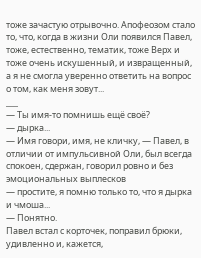тоже зачастую отрывочно. Апофеозом стало то, что, когда в жизни Оли появился Павел, тоже, естественно, тематик, тоже Верх и тоже очень искушенный, и извращенный, а я не смогла уверенно ответить на вопрос о том, как меня зовут...
___
— Ты имя-то помнишь ещё своё?
— дырка...
— Имя говори, имя, не кличку, — Павел, в отличии от импульсивной Оли, был всегда спокоен, сдержан, говорил ровно и без эмоциональных выплесков
— простите, я помню только то, что я дырка и чмоша...
— Понятно.
Павел встал с корточек, поправил брюки, удивленно и, кажется,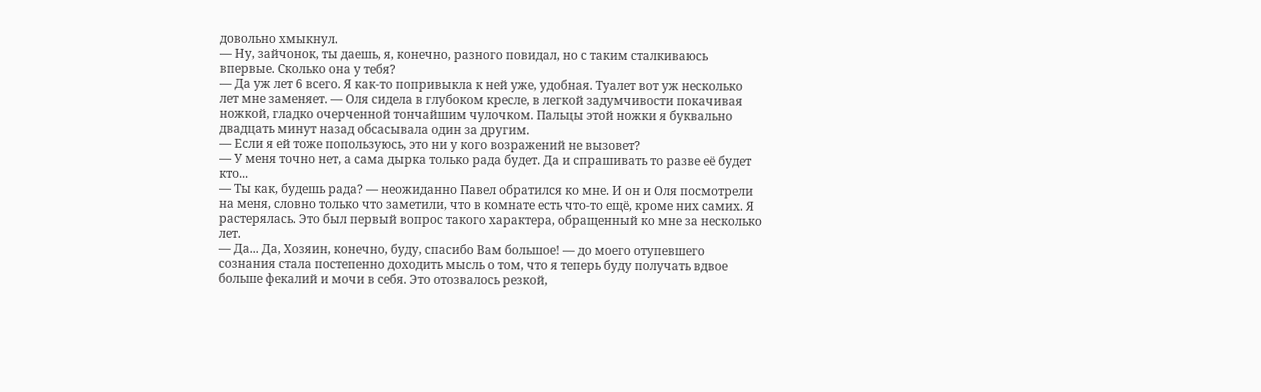довольно хмыкнул.
— Ну, зайчонок, ты даешь, я, конечно, разного повидал, но с таким сталкиваюсь впервые. Сколько она у тебя?
— Да уж лет 6 всего. Я как-то попривыкла к ней уже, удобная. Туалет вот уж несколько лет мне заменяет. — Оля сидела в глубоком кресле, в легкой задумчивости покачивая ножкой, гладко очерченной тончайшим чулочком. Пальцы этой ножки я буквально двадцать минут назад обсасывала один за другим.
— Если я ей тоже попользуюсь, это ни у кого возражений не вызовет?
— У меня точно нет, а сама дырка только рада будет. Да и спрашивать то разве её будет кто...
— Ты как, будешь рада? — неожиданно Павел обратился ко мне. И он и Оля посмотрели на меня, словно только что заметили, что в комнате есть что-то ещё, кроме них самих. Я растерялась. Это был первый вопрос такого характера, обращенный ко мне за несколько лет.
— Да... Да, Хозяин, конечно, буду, спасибо Вам большое! — до моего отупевшего сознания стала постепенно доходить мысль о том, что я теперь буду получать вдвое больше фекалий и мочи в себя. Это отозвалось резкой,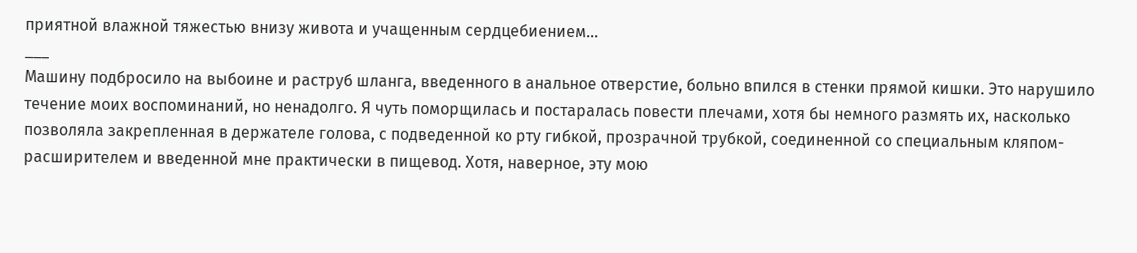приятной влажной тяжестью внизу живота и учащенным сердцебиением...
___
Машину подбросило на выбоине и раструб шланга, введенного в анальное отверстие, больно впился в стенки прямой кишки. Это нарушило течение моих воспоминаний, но ненадолго. Я чуть поморщилась и постаралась повести плечами, хотя бы немного размять их, насколько позволяла закрепленная в держателе голова, с подведенной ко рту гибкой, прозрачной трубкой, соединенной со специальным кляпом-расширителем и введенной мне практически в пищевод. Хотя, наверное, эту мою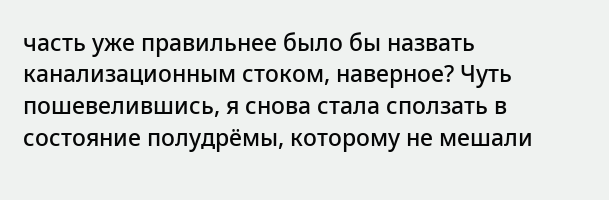часть уже правильнее было бы назвать канализационным стоком, наверное? Чуть пошевелившись, я снова стала сползать в состояние полудрёмы, которому не мешали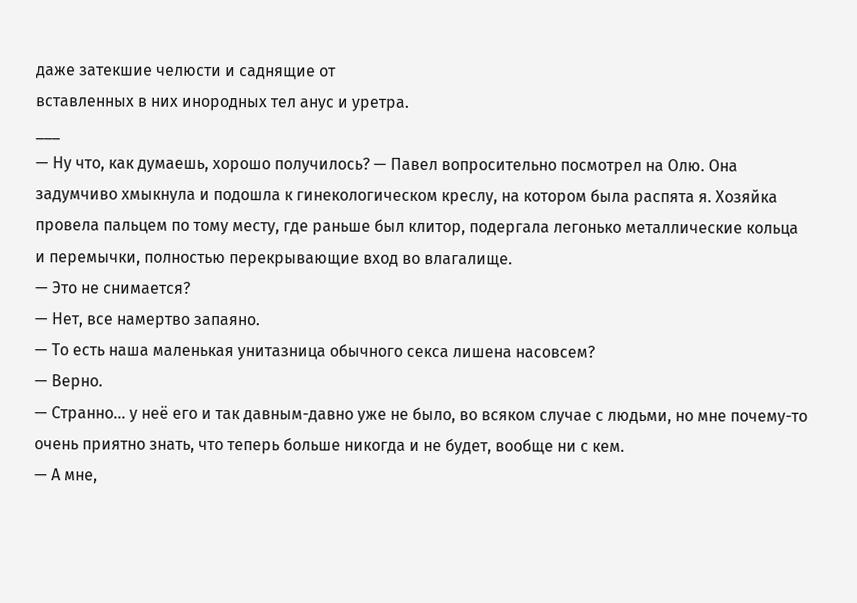даже затекшие челюсти и саднящие от
вставленных в них инородных тел анус и уретра.
___
— Ну что, как думаешь, хорошо получилось? — Павел вопросительно посмотрел на Олю. Она задумчиво хмыкнула и подошла к гинекологическом креслу, на котором была распята я. Хозяйка провела пальцем по тому месту, где раньше был клитор, подергала легонько металлические кольца и перемычки, полностью перекрывающие вход во влагалище.
— Это не снимается?
— Нет, все намертво запаяно.
— То есть наша маленькая унитазница обычного секса лишена насовсем?
— Верно.
— Странно... у неё его и так давным-давно уже не было, во всяком случае с людьми, но мне почему-то очень приятно знать, что теперь больше никогда и не будет, вообще ни с кем.
— А мне,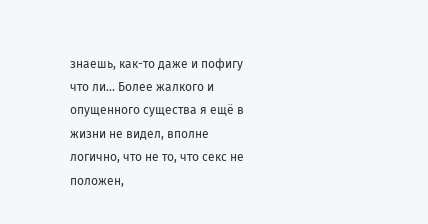знаешь, как-то даже и пофигу что ли... Более жалкого и опущенного существа я ещё в жизни не видел, вполне логично, что не то, что секс не положен,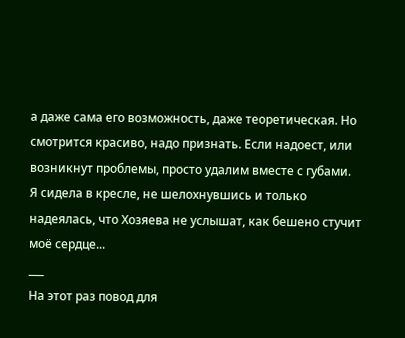а даже сама его возможность, даже теоретическая. Но смотрится красиво, надо признать. Если надоест, или возникнут проблемы, просто удалим вместе с губами.
Я сидела в кресле, не шелохнувшись и только надеялась, что Хозяева не услышат, как бешено стучит моё сердце...
___
На этот раз повод для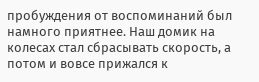пробуждения от воспоминаний был намного приятнее. Наш домик на колесах стал сбрасывать скорость, а потом и вовсе прижался к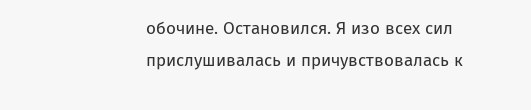обочине. Остановился. Я изо всех сил прислушивалась и причувствовалась к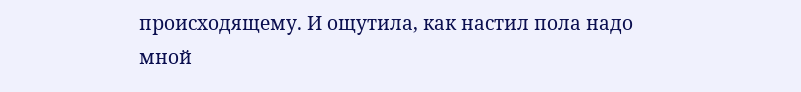происходящему. И ощутила, как настил пола надо мной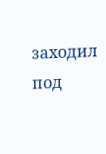заходил под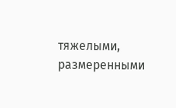тяжелыми, размеренными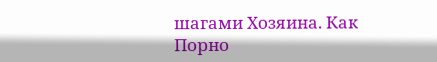шагами Хозяина. Как
Порно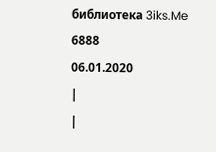библиотека 3iks.Me
6888
06.01.2020
|
|